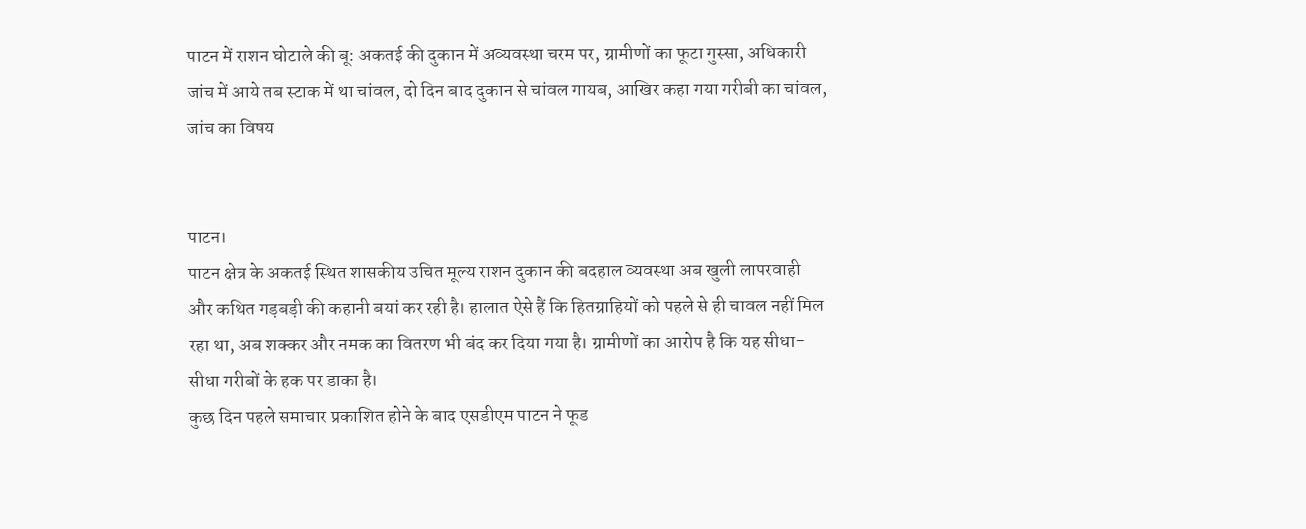पाटन में राशन घोटाले की बू: अकतई की दुकान में अव्यवस्था चरम पर, ग्रामीणों का फूटा गुस्सा, अधिकारी जांच में आये तब स्टाक में था चांवल, दो दिन बाद दुकान से चांवल गायब, आखिर कहा गया गरीबी का चांवल, जांच का विषय


पाटन।
पाटन क्षेत्र के अकतई स्थित शासकीय उचित मूल्य राशन दुकान की बदहाल व्यवस्था अब खुली लापरवाही और कथित गड़बड़ी की कहानी बयां कर रही है। हालात ऐसे हैं कि हितग्राहियों को पहले से ही चावल नहीं मिल रहा था, अब शक्कर और नमक का वितरण भी बंद कर दिया गया है। ग्रामीणों का आरोप है कि यह सीधा-सीधा गरीबों के हक पर डाका है।
कुछ दिन पहले समाचार प्रकाशित होने के बाद एसडीएम पाटन ने फूड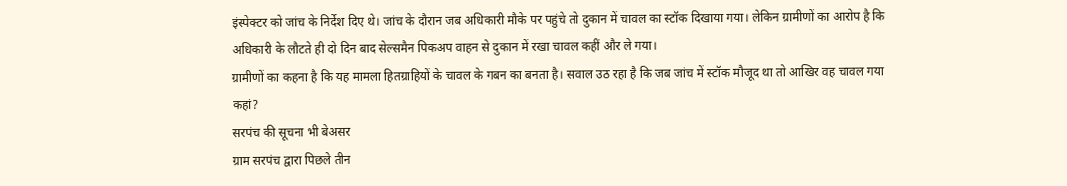इंस्पेक्टर को जांच के निर्देश दिए थे। जांच के दौरान जब अधिकारी मौके पर पहुंचे तो दुकान में चावल का स्टॉक दिखाया गया। लेकिन ग्रामीणों का आरोप है कि अधिकारी के लौटते ही दो दिन बाद सेल्समैन पिकअप वाहन से दुकान में रखा चावल कहीं और ले गया।
ग्रामीणों का कहना है कि यह मामला हितग्राहियों के चावल के गबन का बनता है। सवाल उठ रहा है कि जब जांच में स्टॉक मौजूद था तो आखिर वह चावल गया कहां?
सरपंच की सूचना भी बेअसर
ग्राम सरपंच द्वारा पिछले तीन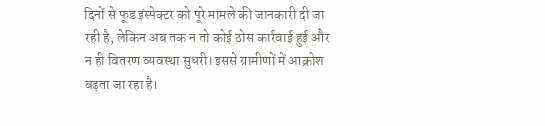दिनों से फूड इंस्पेक्टर को पूरे मामले की जानकारी दी जा रही है, लेकिन अब तक न तो कोई ठोस कार्रवाई हुई और न ही वितरण व्यवस्था सुधरी। इससे ग्रामीणों में आक्रोश बढ़ता जा रहा है।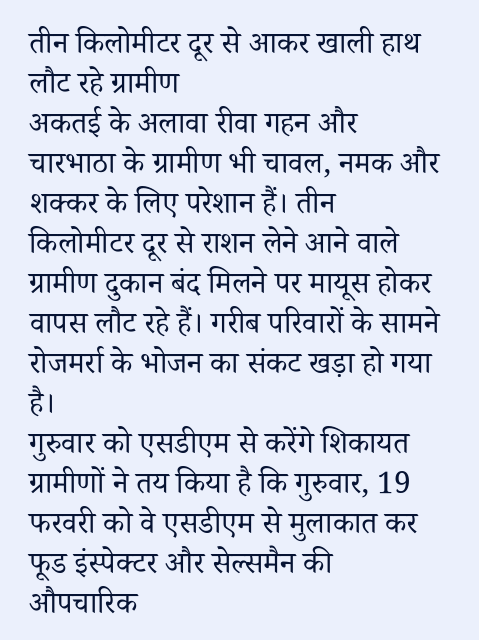तीन किलोमीटर दूर से आकर खाली हाथ लौट रहे ग्रामीण
अकतई के अलावा रीवा गहन और चारभाठा के ग्रामीण भी चावल, नमक और शक्कर के लिए परेशान हैं। तीन किलोमीटर दूर से राशन लेने आने वाले ग्रामीण दुकान बंद मिलने पर मायूस होकर वापस लौट रहे हैं। गरीब परिवारों के सामने रोजमर्रा के भोजन का संकट खड़ा हो गया है।
गुरुवार को एसडीएम से करेंगे शिकायत
ग्रामीणों ने तय किया है कि गुरुवार, 19 फरवरी को वे एसडीएम से मुलाकात कर फूड इंस्पेक्टर और सेल्समैन की औपचारिक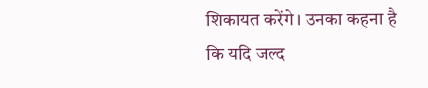शिकायत करेंगे। उनका कहना है कि यदि जल्द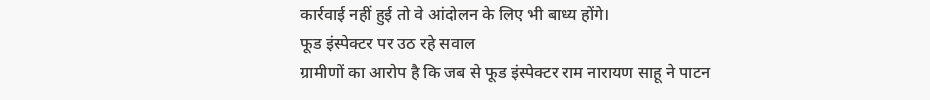कार्रवाई नहीं हुई तो वे आंदोलन के लिए भी बाध्य होंगे।
फूड इंस्पेक्टर पर उठ रहे सवाल
ग्रामीणों का आरोप है कि जब से फूड इंस्पेक्टर राम नारायण साहू ने पाटन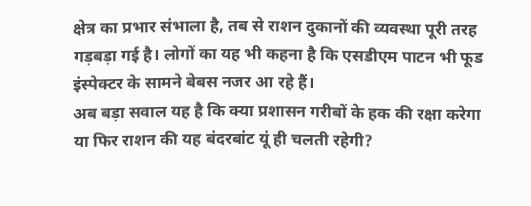क्षेत्र का प्रभार संभाला है, तब से राशन दुकानों की व्यवस्था पूरी तरह गड़बड़ा गई है। लोगों का यह भी कहना है कि एसडीएम पाटन भी फूड इंस्पेक्टर के सामने बेबस नजर आ रहे हैं।
अब बड़ा सवाल यह है कि क्या प्रशासन गरीबों के हक की रक्षा करेगा या फिर राशन की यह बंदरबांट यूं ही चलती रहेगी?